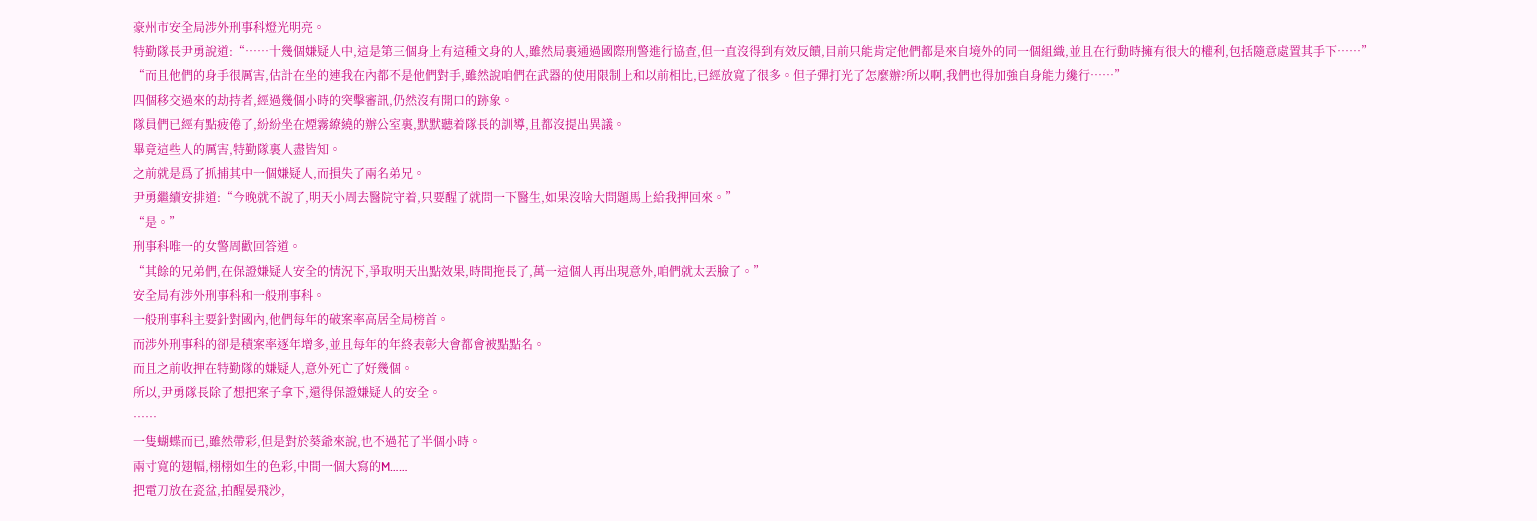豪州市安全局涉外刑事科燈光明亮。
特勤隊長尹勇說道:“……十幾個嫌疑人中,這是第三個身上有這種文身的人,雖然局裏通過國際刑警進行協查,但一直沒得到有效反饋,目前只能肯定他們都是來自境外的同一個組織,並且在行動時擁有很大的權利,包括隨意處置其手下……”
“而且他們的身手很厲害,估計在坐的連我在內都不是他們對手,雖然說咱們在武器的使用限制上和以前相比,已經放寬了很多。但子彈打光了怎麼辦?所以啊,我們也得加強自身能力纔行……”
四個移交過來的劫持者,經過幾個小時的突擊審訊,仍然沒有開口的跡象。
隊員們已經有點疲倦了,紛紛坐在煙霧繚繞的辦公室裏,默默聽着隊長的訓導,且都沒提出異議。
畢竟這些人的厲害,特勤隊裏人盡皆知。
之前就是爲了抓捕其中一個嫌疑人,而損失了兩名弟兄。
尹勇繼續安排道:“今晚就不說了,明天小周去醫院守着,只要醒了就問一下醫生,如果沒啥大問題馬上給我押回來。”
“是。”
刑事科唯一的女警周歡回答道。
“其餘的兄弟們,在保證嫌疑人安全的情況下,爭取明天出點效果,時間拖長了,萬一這個人再出現意外,咱們就太丟臉了。”
安全局有涉外刑事科和一般刑事科。
一般刑事科主要針對國內,他們每年的破案率高居全局榜首。
而涉外刑事科的卻是積案率逐年增多,並且每年的年終表彰大會都會被點點名。
而且之前收押在特勤隊的嫌疑人,意外死亡了好幾個。
所以,尹勇隊長除了想把案子拿下,還得保證嫌疑人的安全。
……
一隻蝴蝶而已,雖然帶彩,但是對於葵爺來說,也不過花了半個小時。
兩寸寬的翅幅,栩栩如生的色彩,中間一個大寫的M……
把電刀放在瓷盆,拍醒晏飛沙,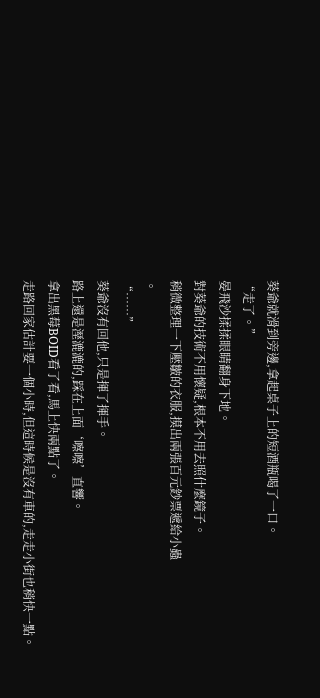葵爺就滑到旁邊,拿起桌子上的短酒瓶喝了一口。
“走了。”
晏飛沙揉揉眼睛翻身下地。
對葵爺的技術不用懷疑,根本不用去照什麼鏡子。
稍微整理一下壓皺的衣服,摸出兩張百元鈔票遞給小蟲
。
“……”
葵爺沒有回他,只是揮了揮手。
路上還是溼漉漉的,踩在上面‘嚓嚓’直響。
拿出黑莓BOID看了看,馬上快兩點了。
走路回家估計要一個小時,但這時候是沒有車的,走走小街也稍快一點。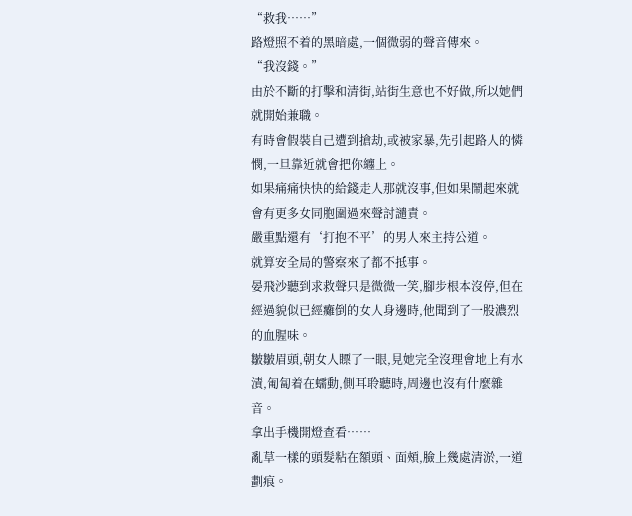“救我……”
路燈照不着的黑暗處,一個微弱的聲音傳來。
“我沒錢。”
由於不斷的打擊和清街,站街生意也不好做,所以她們就開始兼職。
有時會假裝自己遭到搶劫,或被家暴,先引起路人的憐憫,一旦靠近就會把你纏上。
如果痛痛快快的給錢走人那就沒事,但如果鬧起來就會有更多女同胞圍過來聲討譴責。
嚴重點還有‘打抱不平’的男人來主持公道。
就算安全局的警察來了都不抵事。
晏飛沙聽到求救聲只是微微一笑,腳步根本沒停,但在經過貌似已經癱倒的女人身邊時,他聞到了一股濃烈的血腥味。
皺皺眉頭,朝女人瞟了一眼,見她完全沒理會地上有水漬,匍匐着在蠕動,側耳聆聽時,周邊也沒有什麼雜音。
拿出手機開燈查看……
亂草一樣的頭髮粘在額頭、面頰,臉上幾處清淤,一道劃痕。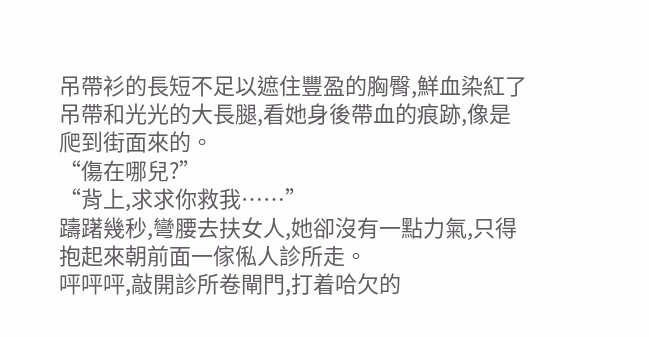吊帶衫的長短不足以遮住豐盈的胸臀,鮮血染紅了吊帶和光光的大長腿,看她身後帶血的痕跡,像是爬到街面來的。
“傷在哪兒?”
“背上,求求你救我……”
躊躇幾秒,彎腰去扶女人,她卻沒有一點力氣,只得抱起來朝前面一傢俬人診所走。
呯呯呯,敲開診所卷閘門,打着哈欠的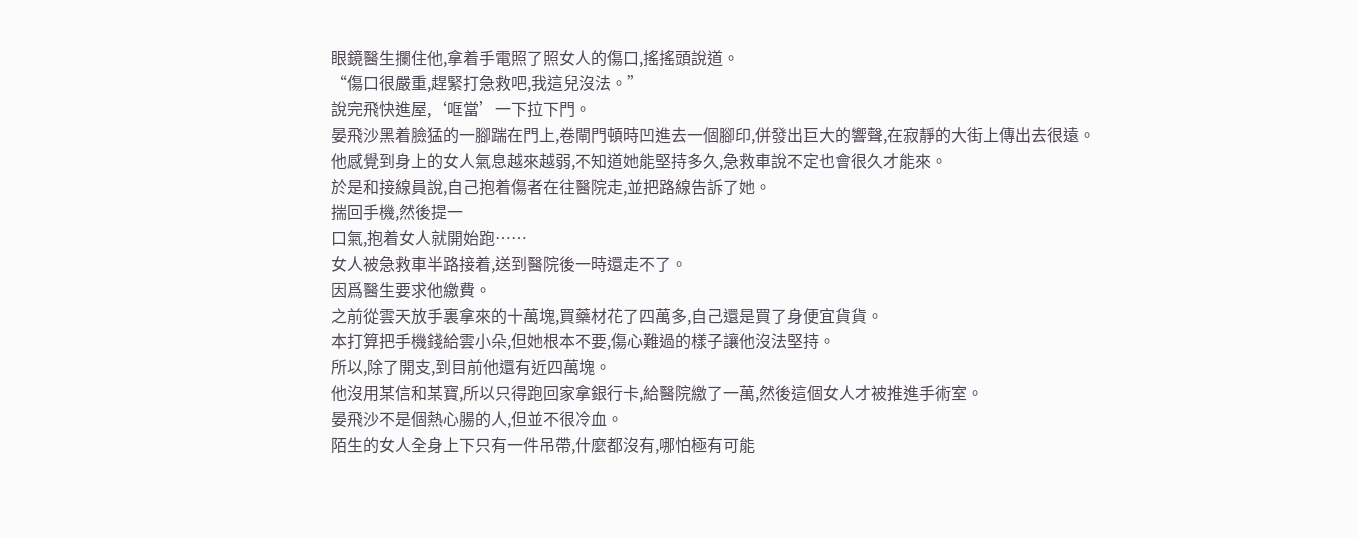眼鏡醫生攔住他,拿着手電照了照女人的傷口,搖搖頭說道。
“傷口很嚴重,趕緊打急救吧,我這兒沒法。”
說完飛快進屋,‘哐當’一下拉下門。
晏飛沙黑着臉猛的一腳踹在門上,卷閘門頓時凹進去一個腳印,併發出巨大的響聲,在寂靜的大街上傳出去很遠。
他感覺到身上的女人氣息越來越弱,不知道她能堅持多久,急救車說不定也會很久才能來。
於是和接線員說,自己抱着傷者在往醫院走,並把路線告訴了她。
揣回手機,然後提一
口氣,抱着女人就開始跑……
女人被急救車半路接着,送到醫院後一時還走不了。
因爲醫生要求他繳費。
之前從雲天放手裏拿來的十萬塊,買藥材花了四萬多,自己還是買了身便宜貨貨。
本打算把手機錢給雲小朵,但她根本不要,傷心難過的樣子讓他沒法堅持。
所以,除了開支,到目前他還有近四萬塊。
他沒用某信和某寶,所以只得跑回家拿銀行卡,給醫院繳了一萬,然後這個女人才被推進手術室。
晏飛沙不是個熱心腸的人,但並不很冷血。
陌生的女人全身上下只有一件吊帶,什麼都沒有,哪怕極有可能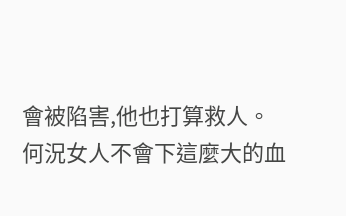會被陷害,他也打算救人。
何況女人不會下這麼大的血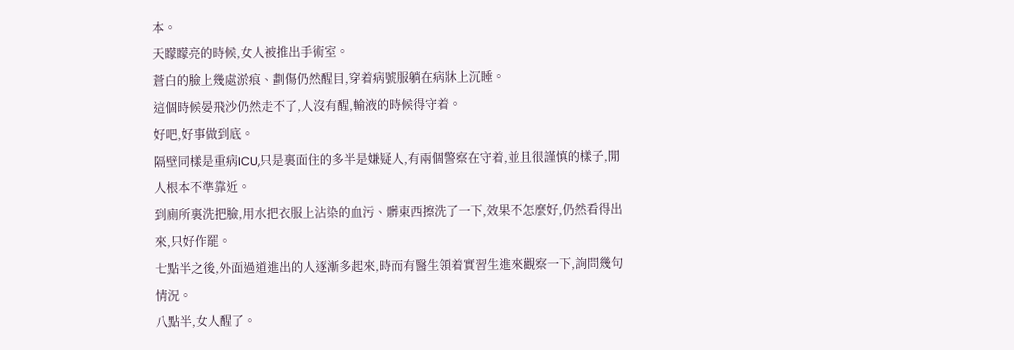本。
天矇矇亮的時候,女人被推出手術室。
蒼白的臉上幾處淤痕、劃傷仍然醒目,穿着病號服躺在病牀上沉睡。
這個時候晏飛沙仍然走不了,人沒有醒,輸液的時候得守着。
好吧,好事做到底。
隔壁同樣是重病ICU,只是裏面住的多半是嫌疑人,有兩個警察在守着,並且很謹慎的樣子,閒人根本不準靠近。
到廁所裏洗把臉,用水把衣服上沾染的血污、髒東西擦洗了一下,效果不怎麼好,仍然看得出來,只好作罷。
七點半之後,外面過道進出的人逐漸多起來,時而有醫生領着實習生進來觀察一下,詢問幾句情況。
八點半,女人醒了。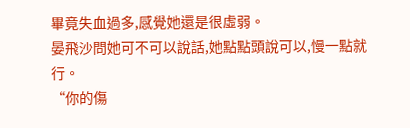畢竟失血過多,感覺她還是很虛弱。
晏飛沙問她可不可以說話,她點點頭說可以,慢一點就行。
“你的傷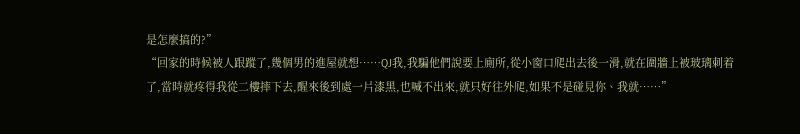是怎麼搞的?”
“回家的時候被人跟蹤了,幾個男的進屋就想……QJ我,我騙他們說要上廁所,從小窗口爬出去後一滑,就在圍牆上被玻璃刺着了,當時就疼得我從二樓摔下去,醒來後到處一片漆黑,也喊不出來,就只好往外爬,如果不是碰見你、我就……”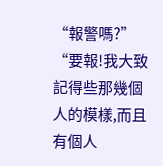“報警嗎?”
“要報!我大致記得些那幾個人的模樣,而且有個人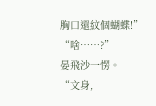胸口還紋個蝴蝶!”
“啥……?”
晏飛沙一愣。
“文身,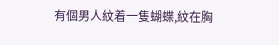有個男人紋着一隻蝴蝶,紋在胸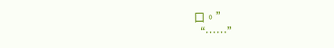口。”
“……”